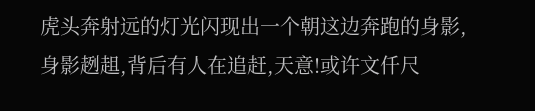虎头奔射远的灯光闪现出一个朝这边奔跑的身影,身影趔趄,背后有人在追赶,天意!或许文仟尺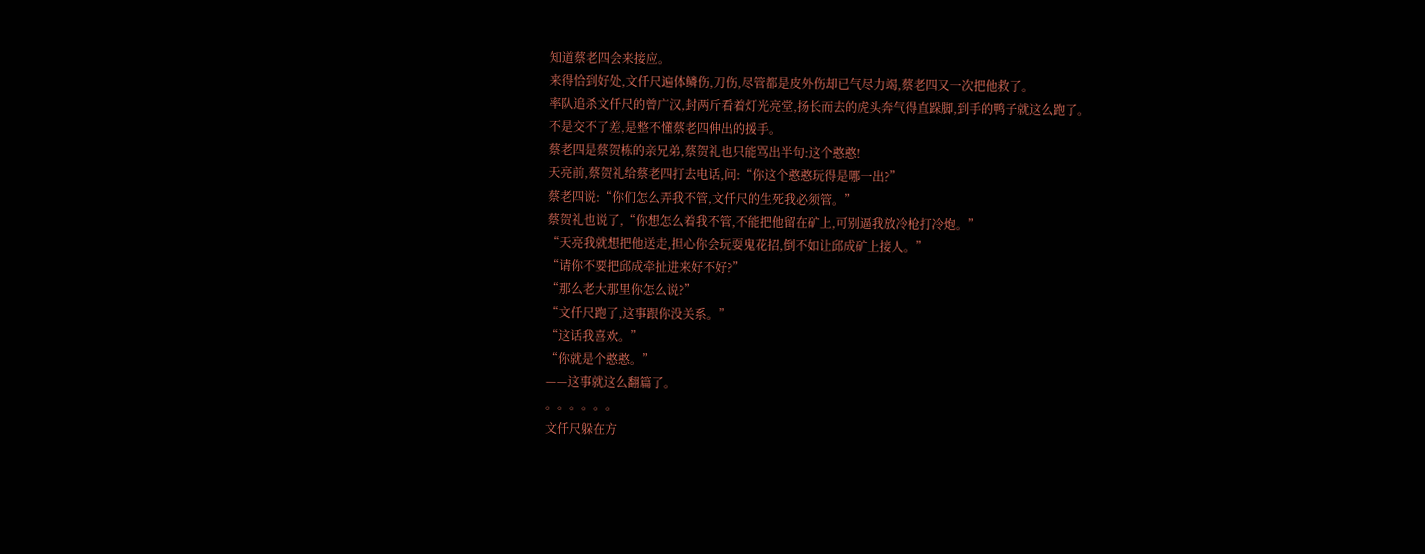知道蔡老四会来接应。
来得恰到好处,文仟尺遍体鳞伤,刀伤,尽管都是皮外伤却已气尽力竭,蔡老四又一次把他救了。
率队追杀文仟尺的曾广汉,封两斤看着灯光亮堂,扬长而去的虎头奔气得直跺脚,到手的鸭子就这么跑了。
不是交不了差,是整不懂蔡老四伸出的援手。
蔡老四是蔡贺栋的亲兄弟,蔡贺礼也只能骂出半句:这个憨憨!
天亮前,蔡贺礼给蔡老四打去电话,问:“你这个憨憨玩得是哪一出?”
蔡老四说:“你们怎么弄我不管,文仟尺的生死我必须管。”
蔡贺礼也说了,“你想怎么着我不管,不能把他留在矿上,可别逼我放冷枪打冷炮。”
“天亮我就想把他送走,担心你会玩耍鬼花招,倒不如让邱成矿上接人。”
“请你不要把邱成牵扯进来好不好?”
“那么老大那里你怎么说?”
“文仟尺跑了,这事跟你没关系。”
“这话我喜欢。”
“你就是个憨憨。”
——这事就这么翻篇了。
。。。。。。
文仟尺躲在方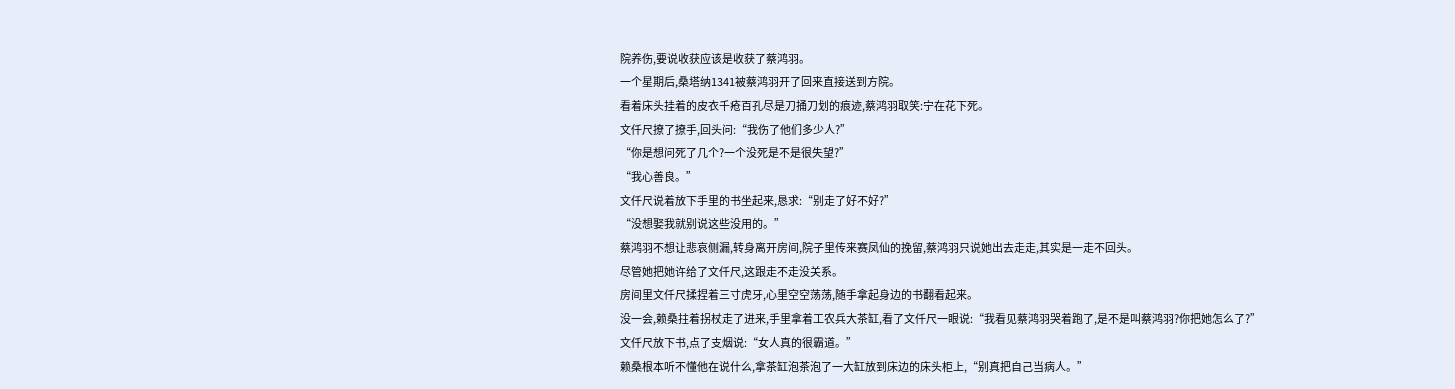院养伤,要说收获应该是收获了蔡鸿羽。
一个星期后,桑塔纳1341被蔡鸿羽开了回来直接送到方院。
看着床头挂着的皮衣千疮百孔尽是刀捅刀划的痕迹,蔡鸿羽取笑:宁在花下死。
文仟尺撩了撩手,回头问:“我伤了他们多少人?”
“你是想问死了几个?一个没死是不是很失望?”
“我心善良。”
文仟尺说着放下手里的书坐起来,恳求:“别走了好不好?”
“没想娶我就别说这些没用的。”
蔡鸿羽不想让悲哀侧漏,转身离开房间,院子里传来赛凤仙的挽留,蔡鸿羽只说她出去走走,其实是一走不回头。
尽管她把她许给了文仟尺,这跟走不走没关系。
房间里文仟尺揉捏着三寸虎牙,心里空空荡荡,随手拿起身边的书翻看起来。
没一会,赖桑拄着拐杖走了进来,手里拿着工农兵大茶缸,看了文仟尺一眼说:“我看见蔡鸿羽哭着跑了,是不是叫蔡鸿羽?你把她怎么了?”
文仟尺放下书,点了支烟说:“女人真的很霸道。”
赖桑根本听不懂他在说什么,拿茶缸泡茶泡了一大缸放到床边的床头柜上,“别真把自己当病人。”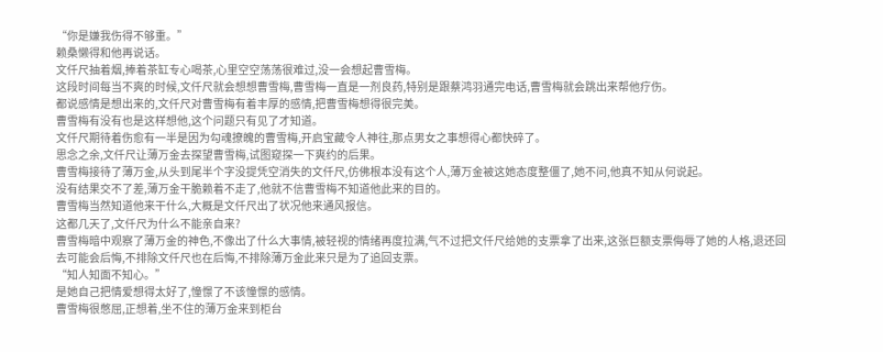“你是嫌我伤得不够重。”
赖桑懒得和他再说话。
文仟尺抽着烟,捧着茶缸专心喝茶,心里空空荡荡很难过,没一会想起曹雪梅。
这段时间每当不爽的时候,文仟尺就会想想曹雪梅,曹雪梅一直是一剂良药,特别是跟蔡鸿羽通完电话,曹雪梅就会跳出来帮他疗伤。
都说感情是想出来的,文仟尺对曹雪梅有着丰厚的感情,把曹雪梅想得很完美。
曹雪梅有没有也是这样想他,这个问题只有见了才知道。
文仟尺期待着伤愈有一半是因为勾魂撩魄的曹雪梅,开启宝藏令人神往,那点男女之事想得心都快碎了。
思念之余,文仟尺让薄万金去探望曹雪梅,试图窥探一下爽约的后果。
曹雪梅接待了薄万金,从头到尾半个字没提凭空消失的文仟尺,仿佛根本没有这个人,薄万金被这她态度整僵了,她不问,他真不知从何说起。
没有结果交不了差,薄万金干脆赖着不走了,他就不信曹雪梅不知道他此来的目的。
曹雪梅当然知道他来干什么,大概是文仟尺出了状况他来通风报信。
这都几天了,文仟尺为什么不能亲自来?
曹雪梅暗中观察了薄万金的神色,不像出了什么大事情,被轻视的情绪再度拉满,气不过把文仟尺给她的支票拿了出来,这张巨额支票侮辱了她的人格,退还回去可能会后悔,不排除文仟尺也在后悔,不排除薄万金此来只是为了追回支票。
“知人知面不知心。”
是她自己把情爱想得太好了,憧憬了不该憧憬的感情。
曹雪梅很憋屈,正想着,坐不住的薄万金来到柜台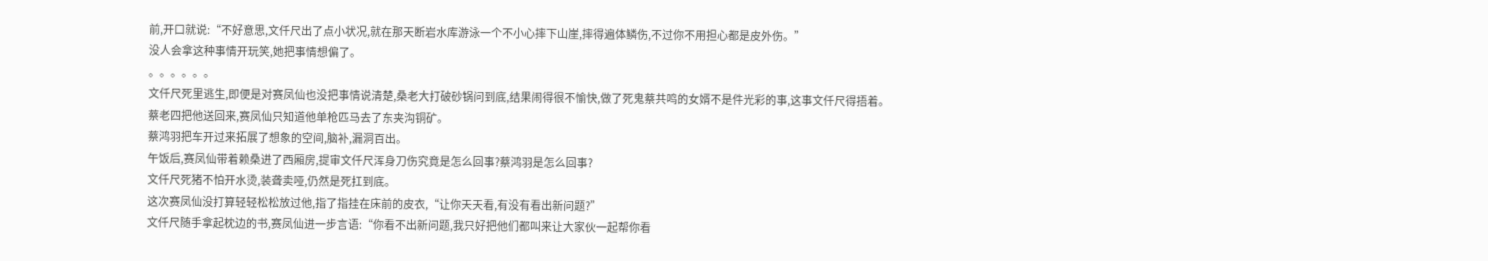前,开口就说:“不好意思,文仟尺出了点小状况,就在那天断岩水库游泳一个不小心摔下山崖,摔得遍体鳞伤,不过你不用担心都是皮外伤。”
没人会拿这种事情开玩笑,她把事情想偏了。
。。。。。。
文仟尺死里逃生,即便是对赛凤仙也没把事情说清楚,桑老大打破砂锅问到底,结果闹得很不愉快,做了死鬼蔡共鸣的女婿不是件光彩的事,这事文仟尺得捂着。
蔡老四把他送回来,赛凤仙只知道他单枪匹马去了东夹沟铜矿。
蔡鸿羽把车开过来拓展了想象的空间,脑补,漏洞百出。
午饭后,赛凤仙带着赖桑进了西厢房,提审文仟尺浑身刀伤究竟是怎么回事?蔡鸿羽是怎么回事?
文仟尺死猪不怕开水烫,装聋卖哑,仍然是死扛到底。
这次赛凤仙没打算轻轻松松放过他,指了指挂在床前的皮衣,“让你天天看,有没有看出新问题?”
文仟尺随手拿起枕边的书,赛凤仙进一步言语:“你看不出新问题,我只好把他们都叫来让大家伙一起帮你看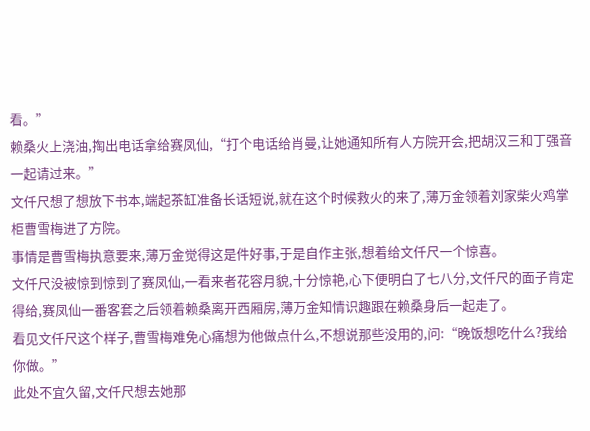看。”
赖桑火上浇油,掏出电话拿给赛凤仙,“打个电话给肖曼,让她通知所有人方院开会,把胡汉三和丁强音一起请过来。”
文仟尺想了想放下书本,端起茶缸准备长话短说,就在这个时候救火的来了,薄万金领着刘家柴火鸡掌柜曹雪梅进了方院。
事情是曹雪梅执意要来,薄万金觉得这是件好事,于是自作主张,想着给文仟尺一个惊喜。
文仟尺没被惊到惊到了赛凤仙,一看来者花容月貌,十分惊艳,心下便明白了七八分,文仟尺的面子肯定得给,赛凤仙一番客套之后领着赖桑离开西厢房,薄万金知情识趣跟在赖桑身后一起走了。
看见文仟尺这个样子,曹雪梅难免心痛想为他做点什么,不想说那些没用的,问:“晚饭想吃什么?我给你做。”
此处不宜久留,文仟尺想去她那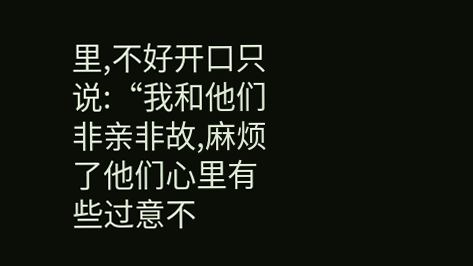里,不好开口只说:“我和他们非亲非故,麻烦了他们心里有些过意不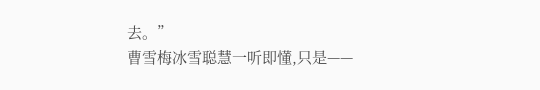去。”
曹雪梅冰雪聪慧一听即懂,只是——